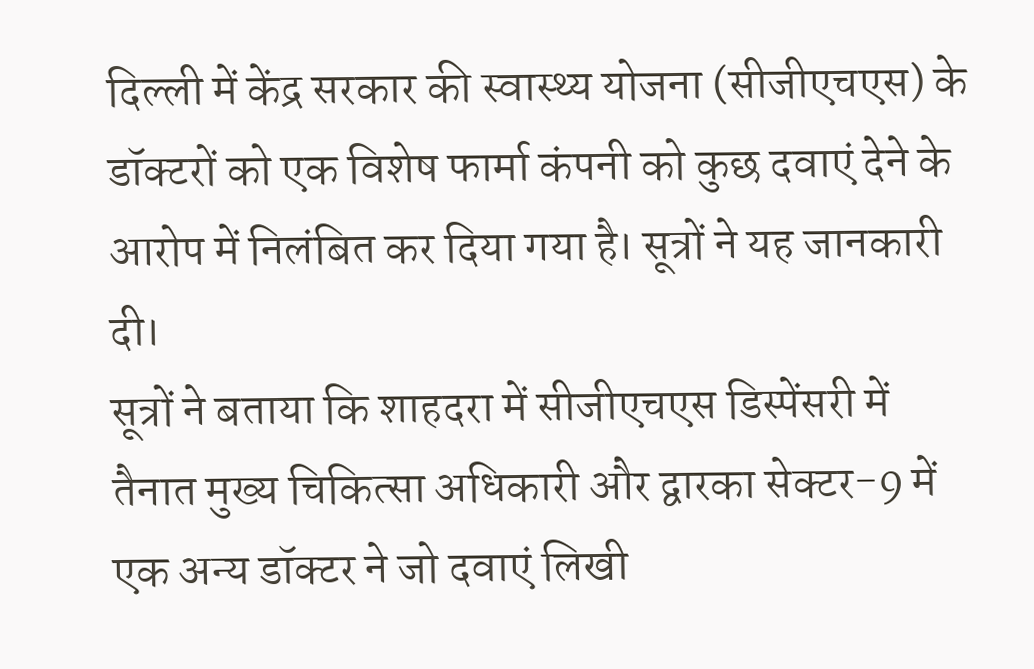दिल्ली में केंद्र सरकार की स्वास्थ्य योजना (सीजीएचएस) के डॉक्टरों को एक विशेष फार्मा कंपनी को कुछ दवाएं देने के आरोप में निलंबित कर दिया गया है। सूत्रों ने यह जानकारी दी।
सूत्रों ने बताया कि शाहदरा में सीजीएचएस डिस्पेंसरी में तैनात मुख्य चिकित्सा अधिकारी और द्वारका सेक्टर-9 में एक अन्य डॉक्टर ने जो दवाएं लिखी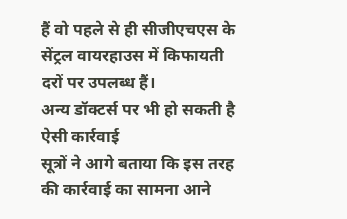हैं वो पहले से ही सीजीएचएस के सेंट्रल वायरहाउस में किफायती दरों पर उपलब्ध हैं।
अन्य डॉक्टर्स पर भी हो सकती है ऐसी कार्रवाई
सूत्रों ने आगे बताया कि इस तरह की कार्रवाई का सामना आने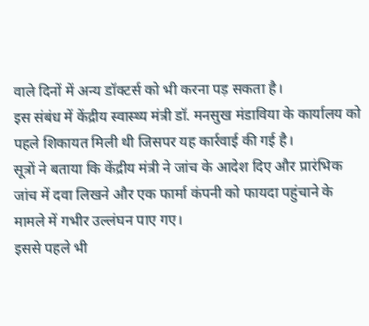वाले दिनों में अन्य डॉक्टर्स को भी करना पड़ सकता है।
इस संबंध में केंद्रीय स्वास्थ्य मंत्री डॉ. मनसुख मंडाविया के कार्यालय को पहले शिकायत मिली थी जिसपर यह कार्रवाई की गई है।
सूत्रों ने बताया कि केंद्रीय मंत्री ने जांच के आदेश दिए और प्रारंभिक जांच में दवा लिखने और एक फार्मा कंपनी को फायदा पहुंचाने के मामले में गभीर उल्लंघन पाए गए।
इससे पहले भी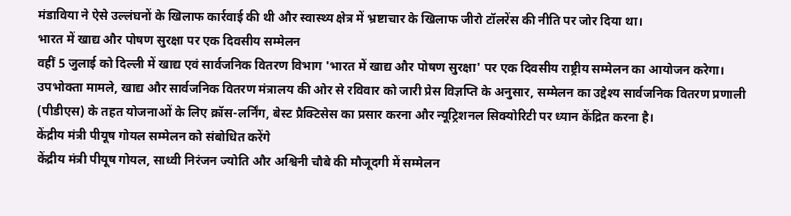मंडाविया ने ऐसे उल्लंघनों के खिलाफ कार्रवाई की थी और स्वास्थ्य क्षेत्र में भ्रष्टाचार के खिलाफ जीरो टॉलरेंस की नीति पर जोर दिया था।
भारत में खाद्य और पोषण सुरक्षा पर एक दिवसीय सम्मेलन
वहीं 5 जुलाई को दिल्ली में खाद्य एवं सार्वजनिक वितरण विभाग 'भारत में खाद्य और पोषण सुरक्षा' पर एक दिवसीय राष्ट्रीय सम्मेलन का आयोजन करेगा।
उपभोक्ता मामले, खाद्य और सार्वजनिक वितरण मंत्रालय की ओर से रविवार को जारी प्रेस विज्ञप्ति के अनुसार, सम्मेलन का उद्देश्य सार्वजनिक वितरण प्रणाली (पीडीएस) के तहत योजनाओं के लिए क्रॉस-लर्निंग, बेस्ट प्रैक्टिसेस का प्रसार करना और न्यूट्रिशनल सिक्योरिटी पर ध्यान केंद्रित करना है।
केंद्रीय मंत्री पीयूष गोयल सम्मेलन को संबोधित करेंगे
केंद्रीय मंत्री पीयूष गोयल, साध्वी निरंजन ज्योति और अश्विनी चौबे की मौजूदगी में सम्मेलन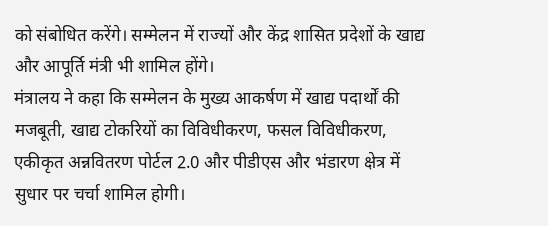को संबोधित करेंगे। सम्मेलन में राज्यों और केंद्र शासित प्रदेशों के खाद्य और आपूर्ति मंत्री भी शामिल होंगे।
मंत्रालय ने कहा कि सम्मेलन के मुख्य आकर्षण में खाद्य पदार्थों की मजबूती, खाद्य टोकरियों का विविधीकरण, फसल विविधीकरण, एकीकृत अन्नवितरण पोर्टल 2.0 और पीडीएस और भंडारण क्षेत्र में सुधार पर चर्चा शामिल होगी।